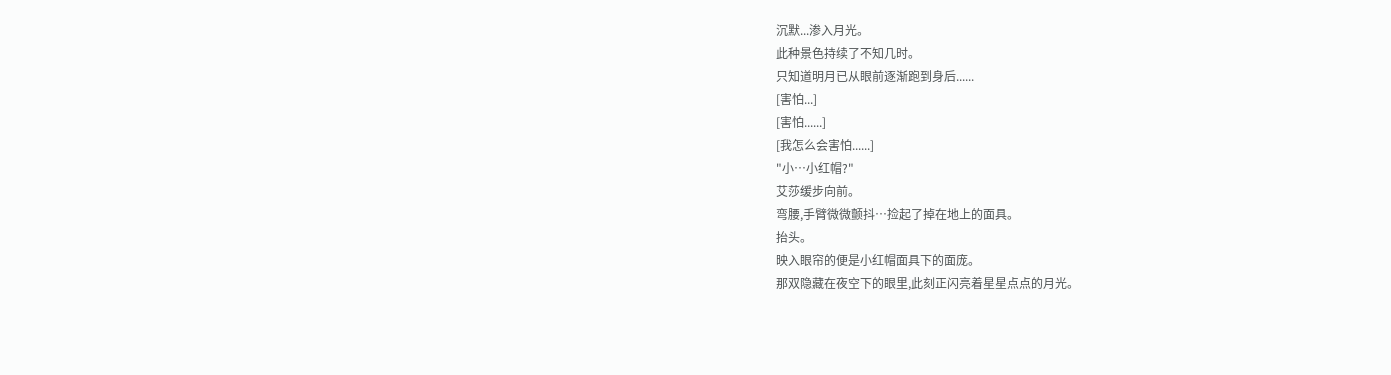沉默...渗入月光。
此种景色持续了不知几时。
只知道明月已从眼前逐渐跑到身后......
[害怕...]
[害怕......]
[我怎么会害怕......]
"小…小红帽?"
艾莎缓步向前。
弯腰,手臂微微颤抖…捡起了掉在地上的面具。
抬头。
映入眼帘的便是小红帽面具下的面庞。
那双隐藏在夜空下的眼里,此刻正闪亮着星星点点的月光。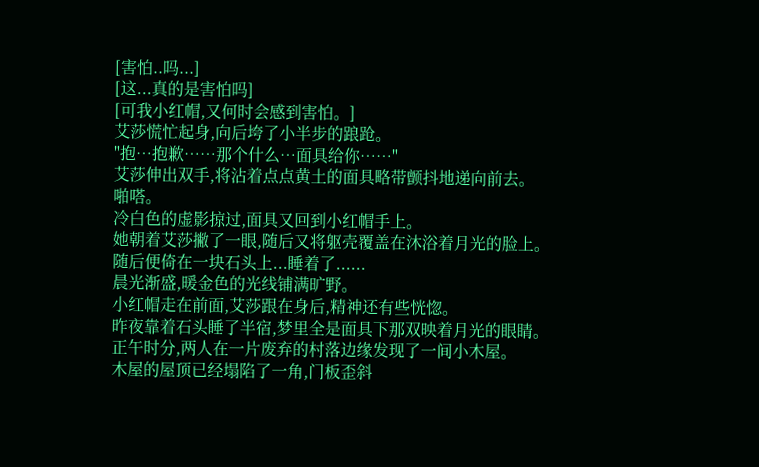[害怕..吗...]
[这...真的是害怕吗]
[可我小红帽,又何时会感到害怕。]
艾莎慌忙起身,向后垮了小半步的踉跄。
"抱…抱歉……那个什么…面具给你……"
艾莎伸出双手,将沾着点点黄土的面具略带颤抖地递向前去。
啪嗒。
冷白色的虚影掠过,面具又回到小红帽手上。
她朝着艾莎撇了一眼,随后又将躯壳覆盖在沐浴着月光的脸上。
随后便倚在一块石头上...睡着了......
晨光渐盛,暖金色的光线铺满旷野。
小红帽走在前面,艾莎跟在身后,精神还有些恍惚。
昨夜靠着石头睡了半宿,梦里全是面具下那双映着月光的眼睛。
正午时分,两人在一片废弃的村落边缘发现了一间小木屋。
木屋的屋顶已经塌陷了一角,门板歪斜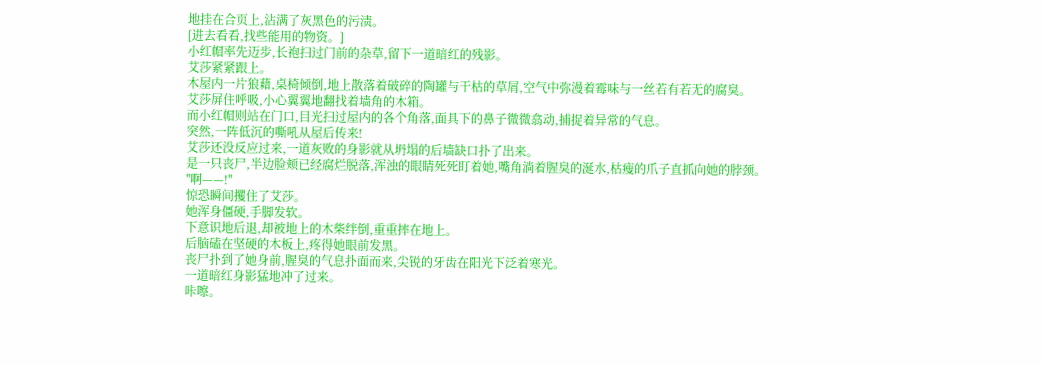地挂在合页上,沾满了灰黑色的污渍。
[进去看看,找些能用的物资。]
小红帽率先迈步,长袍扫过门前的杂草,留下一道暗红的残影。
艾莎紧紧跟上。
木屋内一片狼藉,桌椅倾倒,地上散落着破碎的陶罐与干枯的草屑,空气中弥漫着霉味与一丝若有若无的腐臭。
艾莎屏住呼吸,小心翼翼地翻找着墙角的木箱。
而小红帽则站在门口,目光扫过屋内的各个角落,面具下的鼻子微微翕动,捕捉着异常的气息。
突然,一阵低沉的嘶吼从屋后传来!
艾莎还没反应过来,一道灰败的身影就从坍塌的后墙缺口扑了出来。
是一只丧尸,半边脸颊已经腐烂脱落,浑浊的眼睛死死盯着她,嘴角淌着腥臭的涎水,枯瘦的爪子直抓向她的脖颈。
''啊——!''
惊恐瞬间攫住了艾莎。
她浑身僵硬,手脚发软。
下意识地后退,却被地上的木柴绊倒,重重摔在地上。
后脑磕在坚硬的木板上,疼得她眼前发黑。
丧尸扑到了她身前,腥臭的气息扑面而来,尖锐的牙齿在阳光下泛着寒光。
一道暗红身影猛地冲了过来。
咔嚓。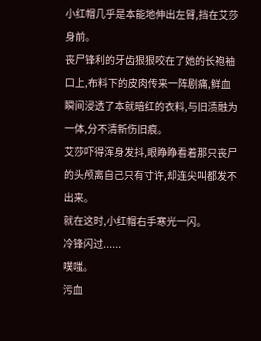小红帽几乎是本能地伸出左臂,挡在艾莎身前。
丧尸锋利的牙齿狠狠咬在了她的长袍袖口上,布料下的皮肉传来一阵剧痛,鲜血瞬间浸透了本就暗红的衣料,与旧渍融为一体,分不清新伤旧痕。
艾莎吓得浑身发抖,眼睁睁看着那只丧尸的头颅离自己只有寸许,却连尖叫都发不出来。
就在这时,小红帽右手寒光一闪。
冷锋闪过......
噗嗤。
污血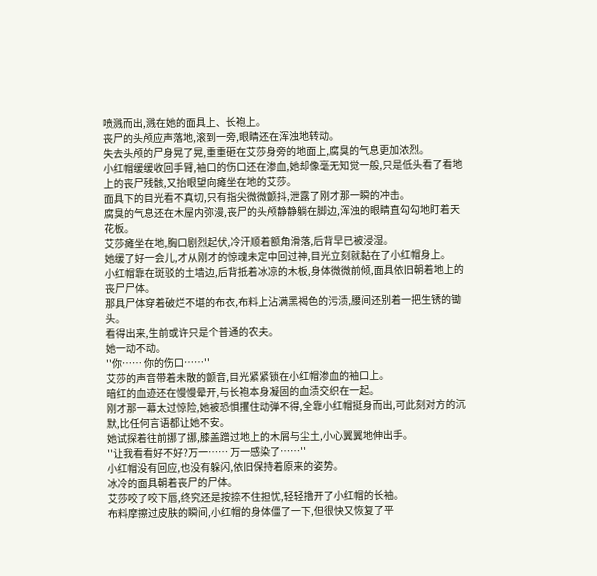喷溅而出,溅在她的面具上、长袍上。
丧尸的头颅应声落地,滚到一旁,眼睛还在浑浊地转动。
失去头颅的尸身晃了晃,重重砸在艾莎身旁的地面上,腐臭的气息更加浓烈。
小红帽缓缓收回手臂,袖口的伤口还在渗血,她却像毫无知觉一般,只是低头看了看地上的丧尸残骸,又抬眼望向瘫坐在地的艾莎。
面具下的目光看不真切,只有指尖微微颤抖,泄露了刚才那一瞬的冲击。
腐臭的气息还在木屋内弥漫,丧尸的头颅静静躺在脚边,浑浊的眼睛直勾勾地盯着天花板。
艾莎瘫坐在地,胸口剧烈起伏,冷汗顺着额角滑落,后背早已被浸湿。
她缓了好一会儿,才从刚才的惊魂未定中回过神,目光立刻就黏在了小红帽身上。
小红帽靠在斑驳的土墙边,后背抵着冰凉的木板,身体微微前倾,面具依旧朝着地上的丧尸尸体。
那具尸体穿着破烂不堪的布衣,布料上沾满黑褐色的污渍,腰间还别着一把生锈的锄头。
看得出来,生前或许只是个普通的农夫。
她一动不动。
''你…… 你的伤口……''
艾莎的声音带着未散的颤音,目光紧紧锁在小红帽渗血的袖口上。
暗红的血迹还在慢慢晕开,与长袍本身凝固的血渍交织在一起。
刚才那一幕太过惊险,她被恐惧攫住动弹不得,全靠小红帽挺身而出,可此刻对方的沉默,比任何言语都让她不安。
她试探着往前挪了挪,膝盖蹭过地上的木屑与尘土,小心翼翼地伸出手。
''让我看看好不好?万一…… 万一感染了……''
小红帽没有回应,也没有躲闪,依旧保持着原来的姿势。
冰冷的面具朝着丧尸的尸体。
艾莎咬了咬下唇,终究还是按捺不住担忧,轻轻撸开了小红帽的长袖。
布料摩擦过皮肤的瞬间,小红帽的身体僵了一下,但很快又恢复了平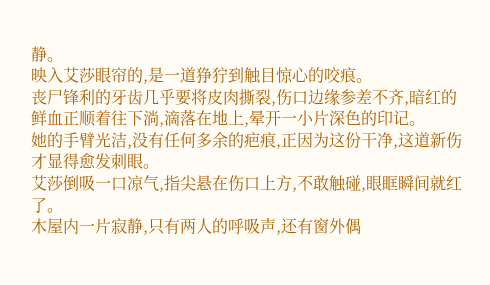静。
映入艾莎眼帘的,是一道狰狞到触目惊心的咬痕。
丧尸锋利的牙齿几乎要将皮肉撕裂,伤口边缘参差不齐,暗红的鲜血正顺着往下淌,滴落在地上,晕开一小片深色的印记。
她的手臂光洁,没有任何多余的疤痕,正因为这份干净,这道新伤才显得愈发刺眼。
艾莎倒吸一口凉气,指尖悬在伤口上方,不敢触碰,眼眶瞬间就红了。
木屋内一片寂静,只有两人的呼吸声,还有窗外偶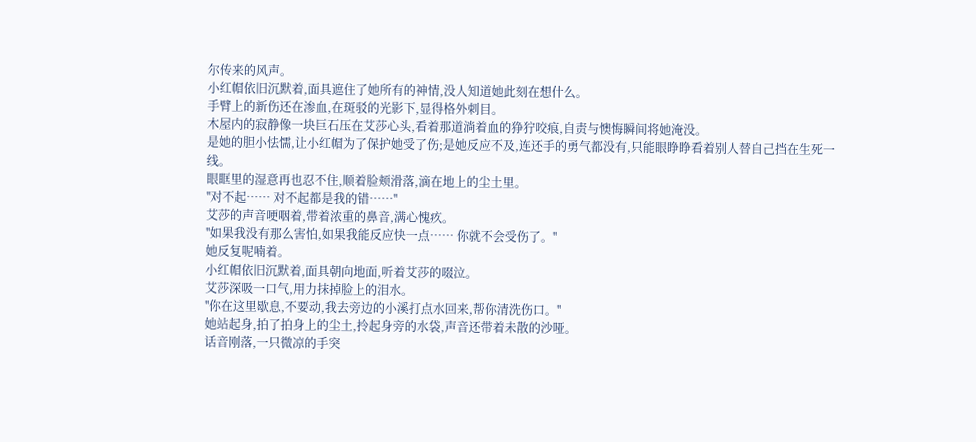尔传来的风声。
小红帽依旧沉默着,面具遮住了她所有的神情,没人知道她此刻在想什么。
手臂上的新伤还在渗血,在斑驳的光影下,显得格外刺目。
木屋内的寂静像一块巨石压在艾莎心头,看着那道淌着血的狰狞咬痕,自责与懊悔瞬间将她淹没。
是她的胆小怯懦,让小红帽为了保护她受了伤;是她反应不及,连还手的勇气都没有,只能眼睁睁看着别人替自己挡在生死一线。
眼眶里的湿意再也忍不住,顺着脸颊滑落,滴在地上的尘土里。
''对不起…… 对不起都是我的错……''
艾莎的声音哽咽着,带着浓重的鼻音,满心愧疚。
''如果我没有那么害怕,如果我能反应快一点…… 你就不会受伤了。''
她反复呢喃着。
小红帽依旧沉默着,面具朝向地面,听着艾莎的啜泣。
艾莎深吸一口气,用力抹掉脸上的泪水。
''你在这里歇息,不要动,我去旁边的小溪打点水回来,帮你清洗伤口。''
她站起身,拍了拍身上的尘土,拎起身旁的水袋,声音还带着未散的沙哑。
话音刚落,一只微凉的手突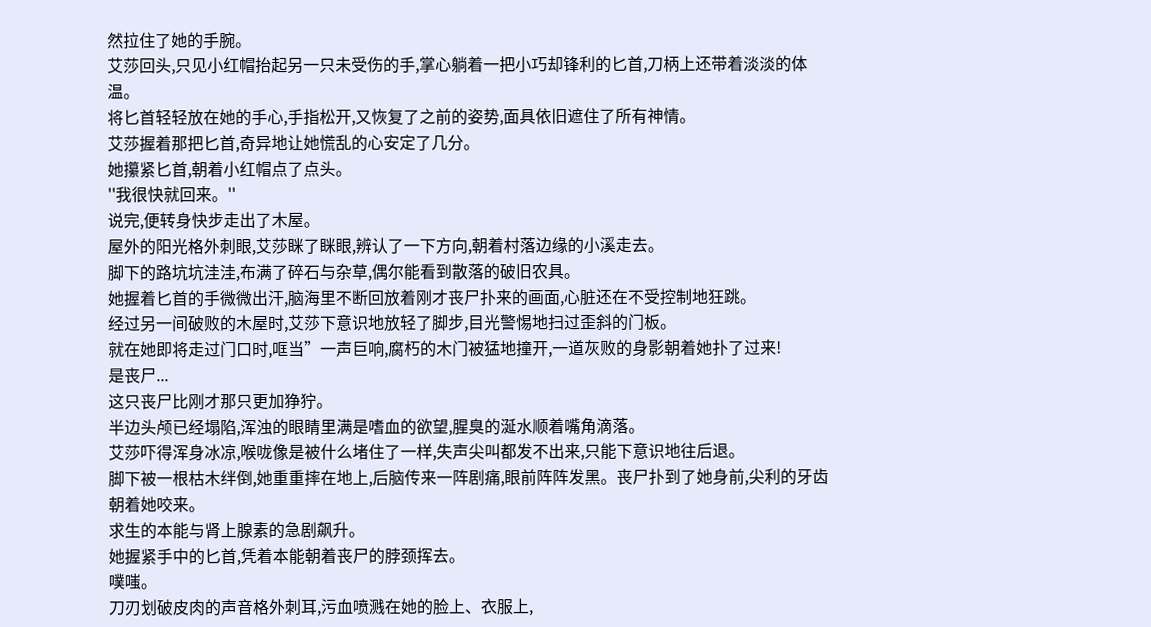然拉住了她的手腕。
艾莎回头,只见小红帽抬起另一只未受伤的手,掌心躺着一把小巧却锋利的匕首,刀柄上还带着淡淡的体温。
将匕首轻轻放在她的手心,手指松开,又恢复了之前的姿势,面具依旧遮住了所有神情。
艾莎握着那把匕首,奇异地让她慌乱的心安定了几分。
她攥紧匕首,朝着小红帽点了点头。
''我很快就回来。''
说完,便转身快步走出了木屋。
屋外的阳光格外刺眼,艾莎眯了眯眼,辨认了一下方向,朝着村落边缘的小溪走去。
脚下的路坑坑洼洼,布满了碎石与杂草,偶尔能看到散落的破旧农具。
她握着匕首的手微微出汗,脑海里不断回放着刚才丧尸扑来的画面,心脏还在不受控制地狂跳。
经过另一间破败的木屋时,艾莎下意识地放轻了脚步,目光警惕地扫过歪斜的门板。
就在她即将走过门口时,哐当”一声巨响,腐朽的木门被猛地撞开,一道灰败的身影朝着她扑了过来!
是丧尸...
这只丧尸比刚才那只更加狰狞。
半边头颅已经塌陷,浑浊的眼睛里满是嗜血的欲望,腥臭的涎水顺着嘴角滴落。
艾莎吓得浑身冰凉,喉咙像是被什么堵住了一样,失声尖叫都发不出来,只能下意识地往后退。
脚下被一根枯木绊倒,她重重摔在地上,后脑传来一阵剧痛,眼前阵阵发黑。丧尸扑到了她身前,尖利的牙齿朝着她咬来。
求生的本能与肾上腺素的急剧飙升。
她握紧手中的匕首,凭着本能朝着丧尸的脖颈挥去。
噗嗤。
刀刃划破皮肉的声音格外刺耳,污血喷溅在她的脸上、衣服上,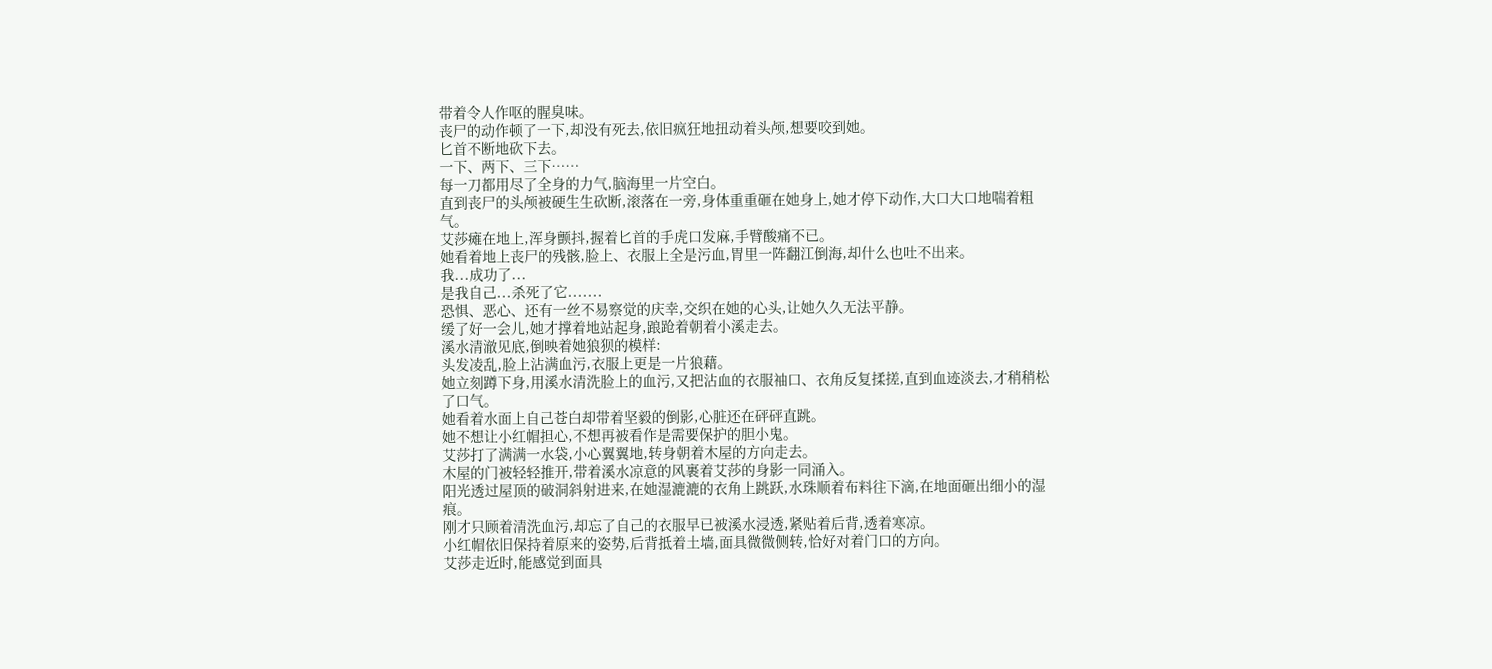带着令人作呕的腥臭味。
丧尸的动作顿了一下,却没有死去,依旧疯狂地扭动着头颅,想要咬到她。
匕首不断地砍下去。
一下、两下、三下……
每一刀都用尽了全身的力气,脑海里一片空白。
直到丧尸的头颅被硬生生砍断,滚落在一旁,身体重重砸在她身上,她才停下动作,大口大口地喘着粗气。
艾莎瘫在地上,浑身颤抖,握着匕首的手虎口发麻,手臂酸痛不已。
她看着地上丧尸的残骸,脸上、衣服上全是污血,胃里一阵翻江倒海,却什么也吐不出来。
我...成功了...
是我自己...杀死了它.......
恐惧、恶心、还有一丝不易察觉的庆幸,交织在她的心头,让她久久无法平静。
缓了好一会儿,她才撑着地站起身,踉跄着朝着小溪走去。
溪水清澈见底,倒映着她狼狈的模样:
头发凌乱,脸上沾满血污,衣服上更是一片狼藉。
她立刻蹲下身,用溪水清洗脸上的血污,又把沾血的衣服袖口、衣角反复揉搓,直到血迹淡去,才稍稍松了口气。
她看着水面上自己苍白却带着坚毅的倒影,心脏还在砰砰直跳。
她不想让小红帽担心,不想再被看作是需要保护的胆小鬼。
艾莎打了满满一水袋,小心翼翼地,转身朝着木屋的方向走去。
木屋的门被轻轻推开,带着溪水凉意的风裹着艾莎的身影一同涌入。
阳光透过屋顶的破洞斜射进来,在她湿漉漉的衣角上跳跃,水珠顺着布料往下滴,在地面砸出细小的湿痕。
刚才只顾着清洗血污,却忘了自己的衣服早已被溪水浸透,紧贴着后背,透着寒凉。
小红帽依旧保持着原来的姿势,后背抵着土墙,面具微微侧转,恰好对着门口的方向。
艾莎走近时,能感觉到面具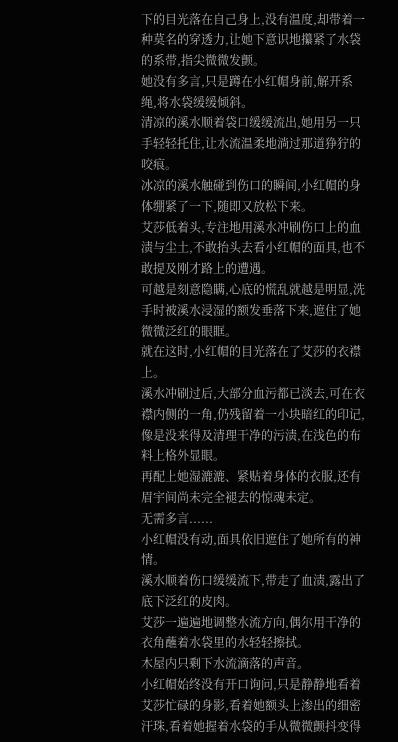下的目光落在自己身上,没有温度,却带着一种莫名的穿透力,让她下意识地攥紧了水袋的系带,指尖微微发颤。
她没有多言,只是蹲在小红帽身前,解开系绳,将水袋缓缓倾斜。
清凉的溪水顺着袋口缓缓流出,她用另一只手轻轻托住,让水流温柔地淌过那道狰狞的咬痕。
冰凉的溪水触碰到伤口的瞬间,小红帽的身体绷紧了一下,随即又放松下来。
艾莎低着头,专注地用溪水冲刷伤口上的血渍与尘土,不敢抬头去看小红帽的面具,也不敢提及刚才路上的遭遇。
可越是刻意隐瞒,心底的慌乱就越是明显,洗手时被溪水浸湿的额发垂落下来,遮住了她微微泛红的眼眶。
就在这时,小红帽的目光落在了艾莎的衣襟上。
溪水冲刷过后,大部分血污都已淡去,可在衣襟内侧的一角,仍残留着一小块暗红的印记,像是没来得及清理干净的污渍,在浅色的布料上格外显眼。
再配上她湿漉漉、紧贴着身体的衣服,还有眉宇间尚未完全褪去的惊魂未定。
无需多言......
小红帽没有动,面具依旧遮住了她所有的神情。
溪水顺着伤口缓缓流下,带走了血渍,露出了底下泛红的皮肉。
艾莎一遍遍地调整水流方向,偶尔用干净的衣角蘸着水袋里的水轻轻擦拭。
木屋内只剩下水流滴落的声音。
小红帽始终没有开口询问,只是静静地看着艾莎忙碌的身影,看着她额头上渗出的细密汗珠,看着她握着水袋的手从微微颤抖变得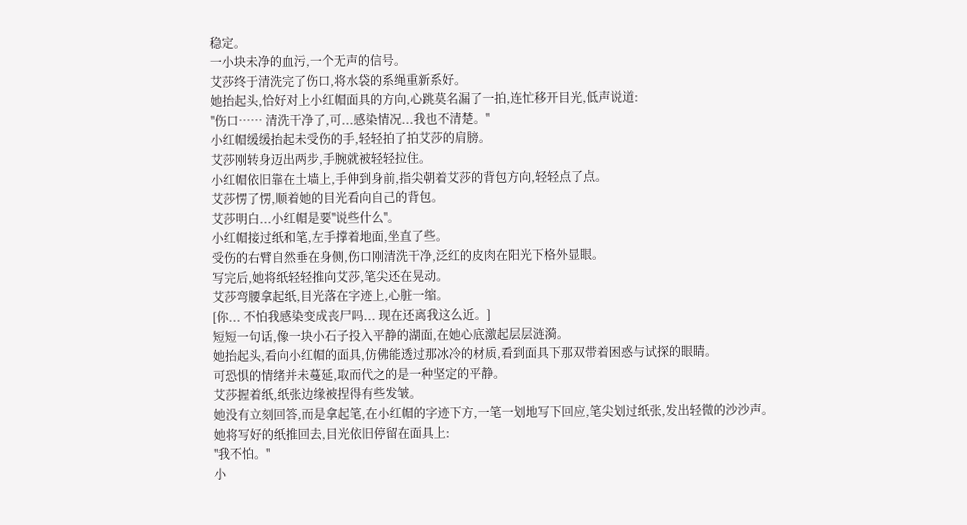稳定。
一小块未净的血污,一个无声的信号。
艾莎终于清洗完了伤口,将水袋的系绳重新系好。
她抬起头,恰好对上小红帽面具的方向,心跳莫名漏了一拍,连忙移开目光,低声说道:
''伤口…… 清洗干净了,可...感染情况...我也不清楚。''
小红帽缓缓抬起未受伤的手,轻轻拍了拍艾莎的肩膀。
艾莎刚转身迈出两步,手腕就被轻轻拉住。
小红帽依旧靠在土墙上,手伸到身前,指尖朝着艾莎的背包方向,轻轻点了点。
艾莎愣了愣,顺着她的目光看向自己的背包。
艾莎明白...小红帽是要''说些什么''。
小红帽接过纸和笔,左手撑着地面,坐直了些。
受伤的右臂自然垂在身侧,伤口刚清洗干净,泛红的皮肉在阳光下格外显眼。
写完后,她将纸轻轻推向艾莎,笔尖还在晃动。
艾莎弯腰拿起纸,目光落在字迹上,心脏一缩。
[你... 不怕我感染变成丧尸吗... 现在还离我这么近。]
短短一句话,像一块小石子投入平静的湖面,在她心底激起层层涟漪。
她抬起头,看向小红帽的面具,仿佛能透过那冰冷的材质,看到面具下那双带着困惑与试探的眼睛。
可恐惧的情绪并未蔓延,取而代之的是一种坚定的平静。
艾莎握着纸,纸张边缘被捏得有些发皱。
她没有立刻回答,而是拿起笔,在小红帽的字迹下方,一笔一划地写下回应,笔尖划过纸张,发出轻微的沙沙声。
她将写好的纸推回去,目光依旧停留在面具上:
''我不怕。''
小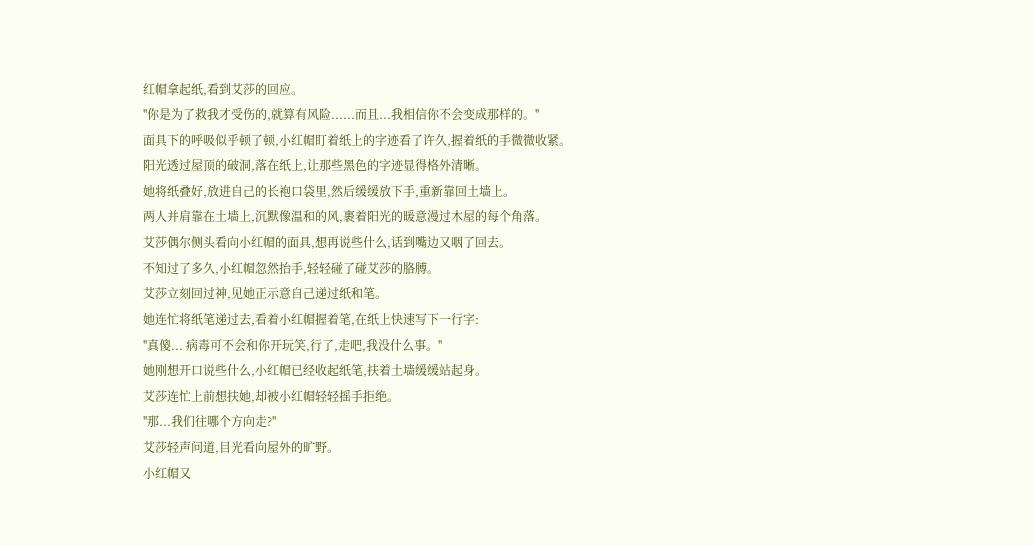红帽拿起纸,看到艾莎的回应。
''你是为了救我才受伤的,就算有风险......而且...我相信你不会变成那样的。''
面具下的呼吸似乎顿了顿,小红帽盯着纸上的字迹看了许久,握着纸的手微微收紧。
阳光透过屋顶的破洞,落在纸上,让那些黑色的字迹显得格外清晰。
她将纸叠好,放进自己的长袍口袋里,然后缓缓放下手,重新靠回土墙上。
两人并肩靠在土墙上,沉默像温和的风,裹着阳光的暖意漫过木屋的每个角落。
艾莎偶尔侧头看向小红帽的面具,想再说些什么,话到嘴边又咽了回去。
不知过了多久,小红帽忽然抬手,轻轻碰了碰艾莎的胳膊。
艾莎立刻回过神,见她正示意自己递过纸和笔。
她连忙将纸笔递过去,看着小红帽握着笔,在纸上快速写下一行字:
''真傻... 病毒可不会和你开玩笑,行了,走吧,我没什么事。''
她刚想开口说些什么,小红帽已经收起纸笔,扶着土墙缓缓站起身。
艾莎连忙上前想扶她,却被小红帽轻轻摇手拒绝。
''那...我们往哪个方向走?''
艾莎轻声问道,目光看向屋外的旷野。
小红帽又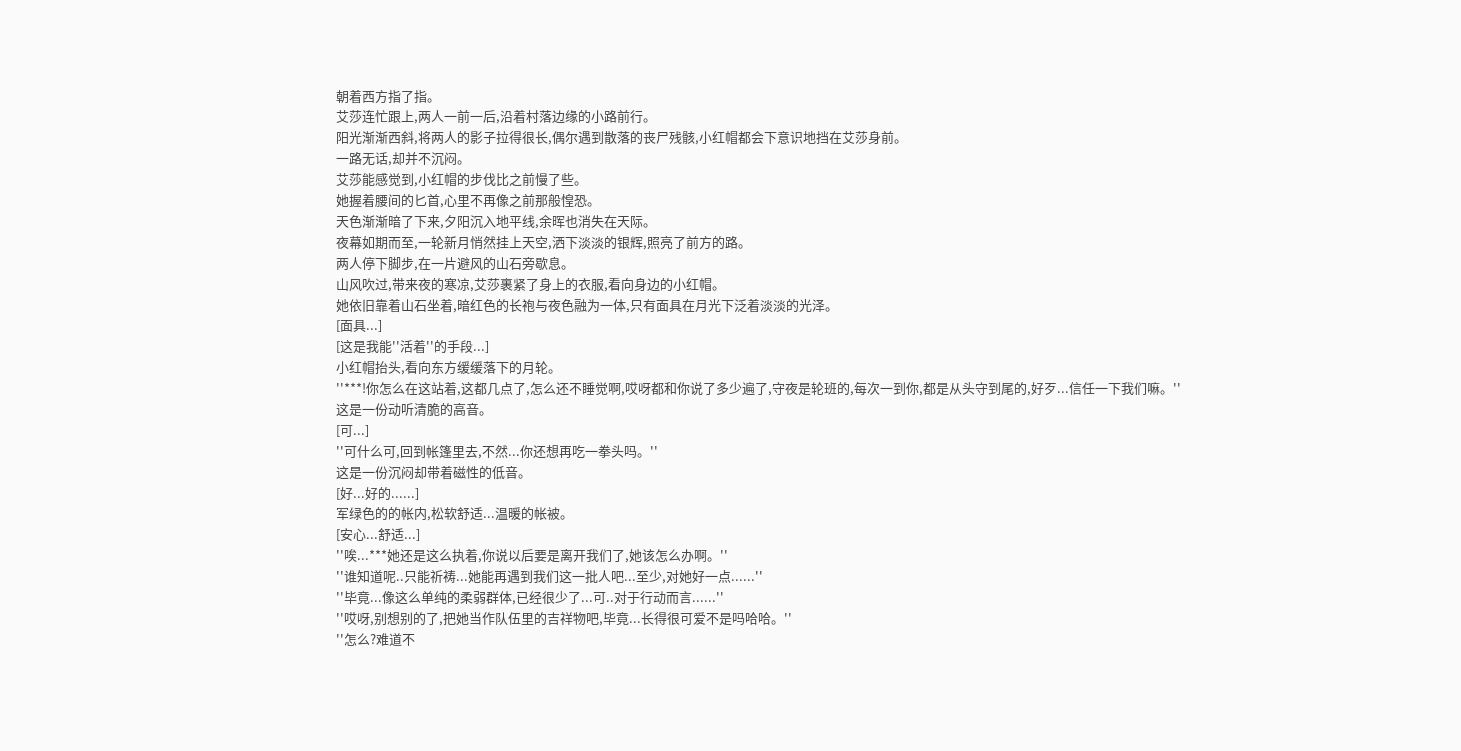朝着西方指了指。
艾莎连忙跟上,两人一前一后,沿着村落边缘的小路前行。
阳光渐渐西斜,将两人的影子拉得很长,偶尔遇到散落的丧尸残骸,小红帽都会下意识地挡在艾莎身前。
一路无话,却并不沉闷。
艾莎能感觉到,小红帽的步伐比之前慢了些。
她握着腰间的匕首,心里不再像之前那般惶恐。
天色渐渐暗了下来,夕阳沉入地平线,余晖也消失在天际。
夜幕如期而至,一轮新月悄然挂上天空,洒下淡淡的银辉,照亮了前方的路。
两人停下脚步,在一片避风的山石旁歇息。
山风吹过,带来夜的寒凉,艾莎裹紧了身上的衣服,看向身边的小红帽。
她依旧靠着山石坐着,暗红色的长袍与夜色融为一体,只有面具在月光下泛着淡淡的光泽。
[面具...]
[这是我能''活着''的手段...]
小红帽抬头,看向东方缓缓落下的月轮。
''***!你怎么在这站着,这都几点了,怎么还不睡觉啊,哎呀都和你说了多少遍了,守夜是轮班的,每次一到你,都是从头守到尾的,好歹...信任一下我们嘛。''
这是一份动听清脆的高音。
[可...]
''可什么可,回到帐篷里去,不然...你还想再吃一拳头吗。''
这是一份沉闷却带着磁性的低音。
[好...好的......]
军绿色的的帐内,松软舒适...温暖的帐被。
[安心...舒适...]
''唉...***她还是这么执着,你说以后要是离开我们了,她该怎么办啊。''
''谁知道呢..只能祈祷...她能再遇到我们这一批人吧...至少,对她好一点......''
''毕竟...像这么单纯的柔弱群体,已经很少了...可..对于行动而言......''
''哎呀,别想别的了,把她当作队伍里的吉祥物吧,毕竟...长得很可爱不是吗哈哈。''
''怎么?难道不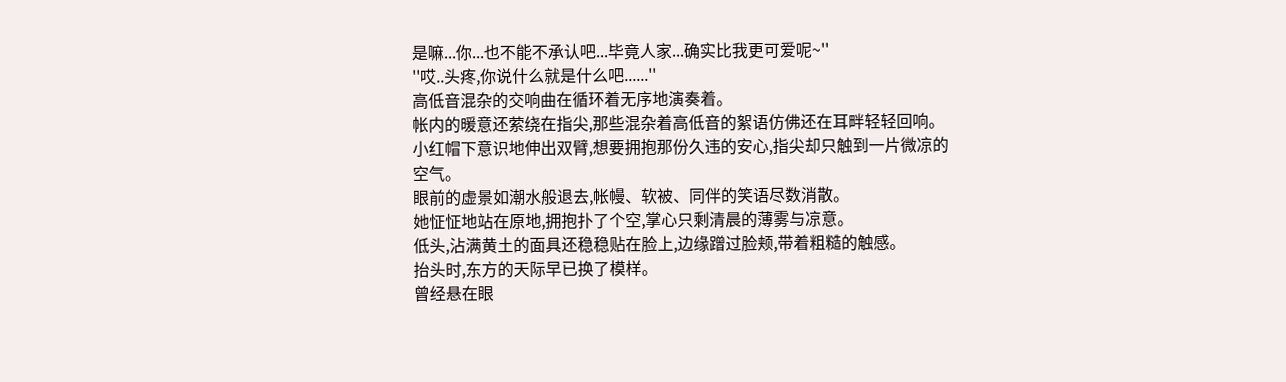是嘛...你...也不能不承认吧...毕竟人家...确实比我更可爱呢~''
''哎..头疼,你说什么就是什么吧......''
高低音混杂的交响曲在循环着无序地演奏着。
帐内的暖意还萦绕在指尖,那些混杂着高低音的絮语仿佛还在耳畔轻轻回响。
小红帽下意识地伸出双臂,想要拥抱那份久违的安心,指尖却只触到一片微凉的空气。
眼前的虚景如潮水般退去,帐幔、软被、同伴的笑语尽数消散。
她怔怔地站在原地,拥抱扑了个空,掌心只剩清晨的薄雾与凉意。
低头,沾满黄土的面具还稳稳贴在脸上,边缘蹭过脸颊,带着粗糙的触感。
抬头时,东方的天际早已换了模样。
曾经悬在眼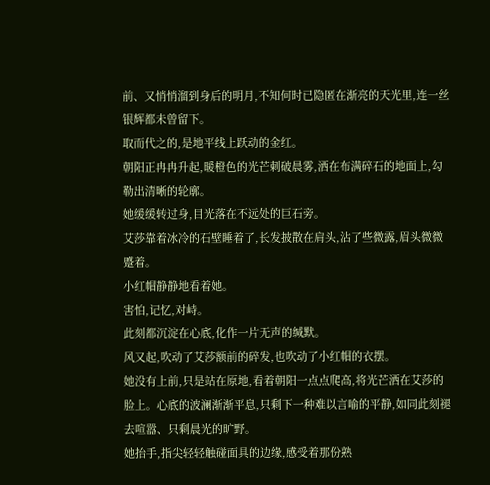前、又悄悄溜到身后的明月,不知何时已隐匿在渐亮的天光里,连一丝银辉都未曾留下。
取而代之的,是地平线上跃动的金红。
朝阳正冉冉升起,暖橙色的光芒刺破晨雾,洒在布满碎石的地面上,勾勒出清晰的轮廓。
她缓缓转过身,目光落在不远处的巨石旁。
艾莎靠着冰冷的石壁睡着了,长发披散在肩头,沾了些微露,眉头微微蹙着。
小红帽静静地看着她。
害怕,记忆,对峙。
此刻都沉淀在心底,化作一片无声的缄默。
风又起,吹动了艾莎额前的碎发,也吹动了小红帽的衣摆。
她没有上前,只是站在原地,看着朝阳一点点爬高,将光芒洒在艾莎的脸上。心底的波澜渐渐平息,只剩下一种难以言喻的平静,如同此刻褪去喧嚣、只剩晨光的旷野。
她抬手,指尖轻轻触碰面具的边缘,感受着那份熟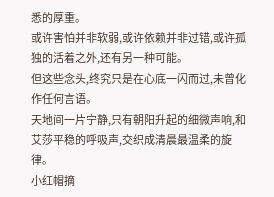悉的厚重。
或许害怕并非软弱,或许依赖并非过错,或许孤独的活着之外,还有另一种可能。
但这些念头,终究只是在心底一闪而过,未曾化作任何言语。
天地间一片宁静,只有朝阳升起的细微声响,和艾莎平稳的呼吸声,交织成清晨最温柔的旋律。
小红帽摘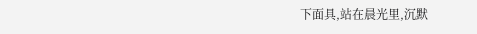下面具,站在晨光里,沉默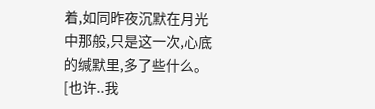着,如同昨夜沉默在月光中那般,只是这一次,心底的缄默里,多了些什么。
[也许..我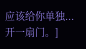应该给你单独...开一扇门。]